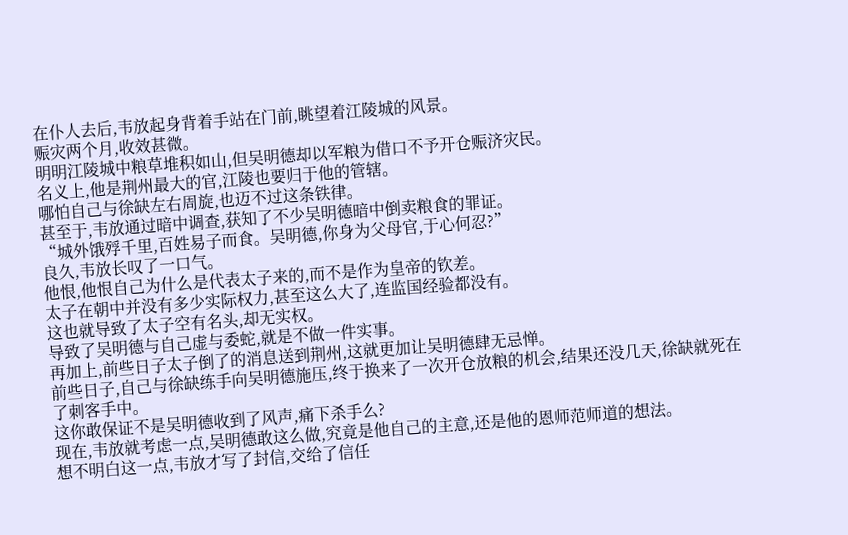在仆人去后,韦放起身背着手站在门前,眺望着江陵城的风景。
赈灾两个月,收效甚微。
明明江陵城中粮草堆积如山,但吴明德却以军粮为借口不予开仓赈济灾民。
名义上,他是荆州最大的官,江陵也要归于他的管辖。
哪怕自己与徐缺左右周旋,也迈不过这条铁律。
甚至于,韦放通过暗中调查,获知了不少吴明德暗中倒卖粮食的罪证。
“城外饿殍千里,百姓易子而食。吴明德,你身为父母官,于心何忍?”
良久,韦放长叹了一口气。
他恨,他恨自己为什么是代表太子来的,而不是作为皇帝的钦差。
太子在朝中并没有多少实际权力,甚至这么大了,连监国经验都没有。
这也就导致了太子空有名头,却无实权。
导致了吴明德与自己虚与委蛇,就是不做一件实事。
再加上,前些日子太子倒了的消息送到荆州,这就更加让吴明德肆无忌惮。
前些日子,自己与徐缺练手向吴明德施压,终于换来了一次开仓放粮的机会,结果还没几天,徐缺就死在了刺客手中。
这你敢保证不是吴明德收到了风声,痛下杀手么?
现在,韦放就考虑一点,吴明德敢这么做,究竟是他自己的主意,还是他的恩师范师道的想法。
想不明白这一点,韦放才写了封信,交给了信任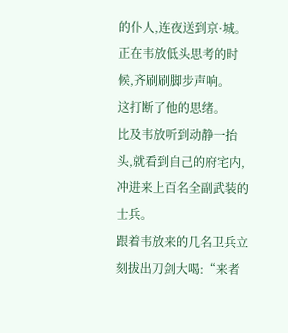的仆人,连夜送到京·城。
正在韦放低头思考的时候,齐刷刷脚步声响。
这打断了他的思绪。
比及韦放听到动静一抬头,就看到自己的府宅内,冲进来上百名全副武装的士兵。
跟着韦放来的几名卫兵立刻拔出刀剑大喝:“来者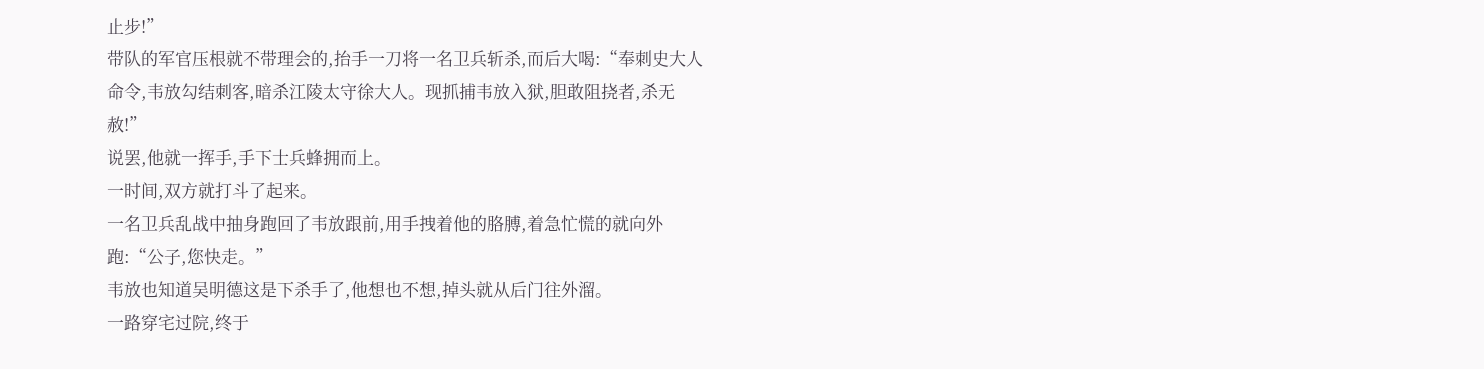止步!”
带队的军官压根就不带理会的,抬手一刀将一名卫兵斩杀,而后大喝:“奉刺史大人命令,韦放勾结刺客,暗杀江陵太守徐大人。现抓捕韦放入狱,胆敢阻挠者,杀无赦!”
说罢,他就一挥手,手下士兵蜂拥而上。
一时间,双方就打斗了起来。
一名卫兵乱战中抽身跑回了韦放跟前,用手拽着他的胳膊,着急忙慌的就向外跑:“公子,您快走。”
韦放也知道吴明德这是下杀手了,他想也不想,掉头就从后门往外溜。
一路穿宅过院,终于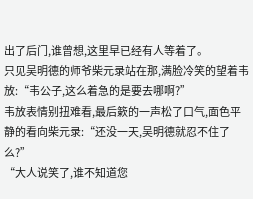出了后门,谁曾想,这里早已经有人等着了。
只见吴明德的师爷柴元录站在那,满脸冷笑的望着韦放:“韦公子,这么着急的是要去哪啊?”
韦放表情别扭难看,最后簌的一声松了口气,面色平静的看向柴元录:“还没一天,吴明德就忍不住了么?”
“大人说笑了,谁不知道您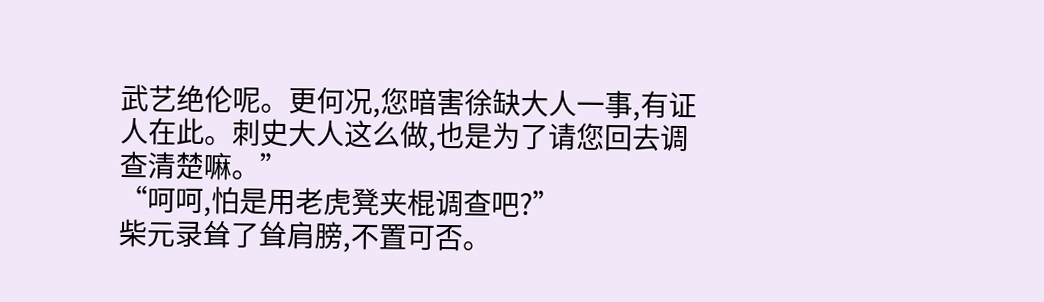武艺绝伦呢。更何况,您暗害徐缺大人一事,有证人在此。刺史大人这么做,也是为了请您回去调查清楚嘛。”
“呵呵,怕是用老虎凳夹棍调查吧?”
柴元录耸了耸肩膀,不置可否。